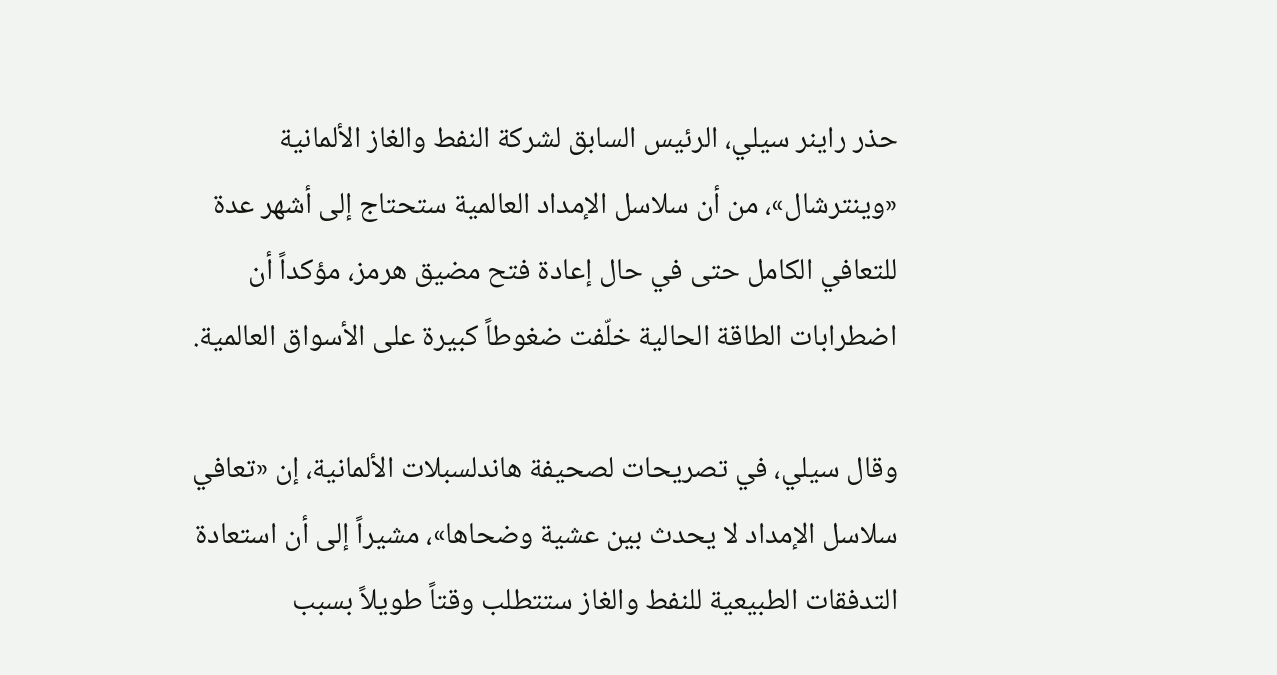حذر راينر سيلي، الرئيس السابق لشركة النفط والغاز الألمانية «وينترشال»، من أن سلاسل الإمداد العالمية ستحتاج إلى أشهر عدة للتعافي الكامل حتى في حال إعادة فتح مضيق هرمز، مؤكداً أن اضطرابات الطاقة الحالية خلّفت ضغوطاً كبيرة على الأسواق العالمية.

وقال سيلي، في تصريحات لصحيفة هاندلسبلات الألمانية، إن «تعافي سلاسل الإمداد لا يحدث بين عشية وضحاها»، مشيراً إلى أن استعادة التدفقات الطبيعية للنفط والغاز ستتطلب وقتاً طويلاً بسبب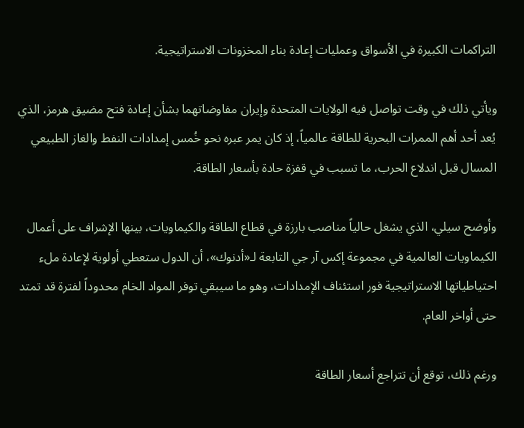التراكمات الكبيرة في الأسواق وعمليات إعادة بناء المخزونات الاستراتيجية.

ويأتي ذلك في وقت تواصل فيه الولايات المتحدة وإيران مفاوضاتهما بشأن إعادة فتح مضيق هرمز، الذي يُعد أحد أهم الممرات البحرية للطاقة عالمياً، إذ كان يمر عبره نحو خُمس إمدادات النفط والغاز الطبيعي المسال قبل اندلاع الحرب، ما تسبب في قفزة حادة بأسعار الطاقة.

وأوضح سيلي، الذي يشغل حالياً مناصب بارزة في قطاع الطاقة والكيماويات، بينها الإشراف على أعمال الكيماويات العالمية في مجموعة إكس آر جي التابعة لـ«أدنوك»، أن الدول ستعطي أولوية لإعادة ملء احتياطياتها الاستراتيجية فور استئناف الإمدادات، وهو ما سيبقي توفر المواد الخام محدوداً لفترة قد تمتد حتى أواخر العام.

ورغم ذلك، توقع أن تتراجع أسعار الطاقة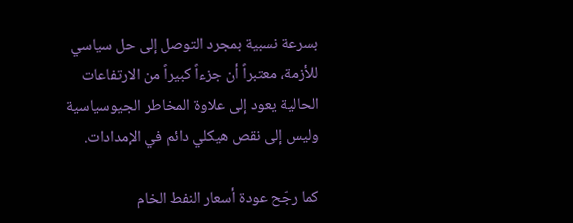بسرعة نسبية بمجرد التوصل إلى حل سياسي للأزمة، معتبراً أن جزءاً كبيراً من الارتفاعات الحالية يعود إلى علاوة المخاطر الجيوسياسية وليس إلى نقص هيكلي دائم في الإمدادات.

كما رجّح عودة أسعار النفط الخام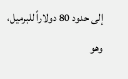إلى حدود 80 دولاراً للبرميل، وهو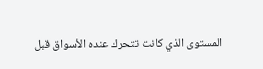المستوى الذي كانت تتحرك عنده الأسواق قبل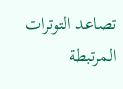تصاعد التوترات المرتبطة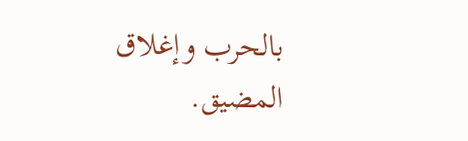بالحرب وإغلاق المضيق.